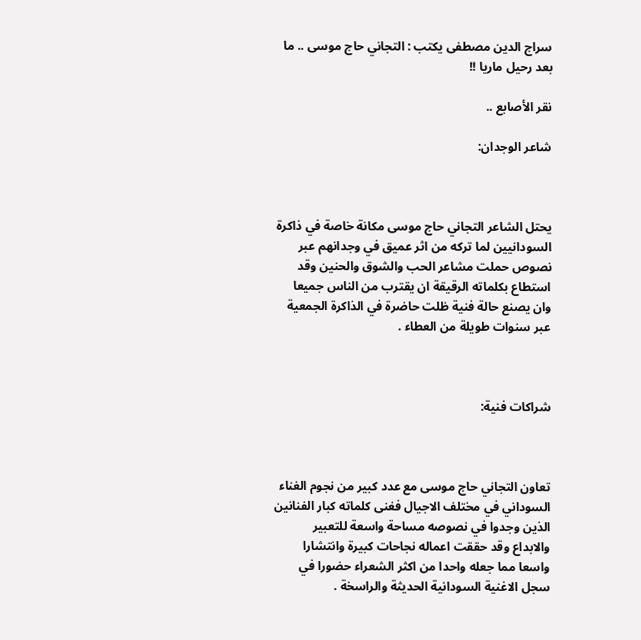سراج الدين مصطفى يكتب : التجاني حاج موسى .. ما بعد رحيل ماريا !!

نقر الأصابع ..

شاعر الوجدان:



يحتل الشاعر التجاني حاج موسى مكانة خاصة في ذاكرة السودانيين لما تركه من اثر عميق في وجدانهم عبر نصوص حملت مشاعر الحب والشوق والحنين وقد استطاع بكلماته الرقيقة ان يقترب من الناس جميعا وان يصنع حالة فنية ظلت حاضرة في الذاكرة الجمعية عبر سنوات طويلة من العطاء .



شراكات فنية:



تعاون التجاني حاج موسى مع عدد كبير من نجوم الغناء السوداني في مختلف الاجيال فغنى كلماته كبار الفنانين الذين وجدوا في نصوصه مساحة واسعة للتعبير والابداع وقد حققت اعماله نجاحات كبيرة وانتشارا واسعا مما جعله واحدا من اكثر الشعراء حضورا في سجل الاغنية السودانية الحديثة والراسخة .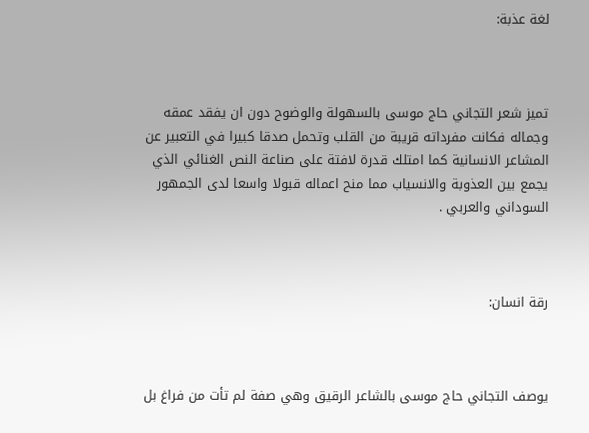لغة عذبة:



تميز شعر التجاني حاج موسى بالسهولة والوضوح دون ان يفقد عمقه وجماله فكانت مفرداته قريبة من القلب وتحمل صدقا كبيرا في التعبير عن المشاعر الانسانية كما امتلك قدرة لافتة على صناعة النص الغنائي الذي يجمع بين العذوبة والانسياب مما منح اعماله قبولا واسعا لدى الجمهور السوداني والعربي .



رقة انسان:



يوصف التجاني حاج موسى بالشاعر الرقيق وهي صفة لم تأت من فراغ بل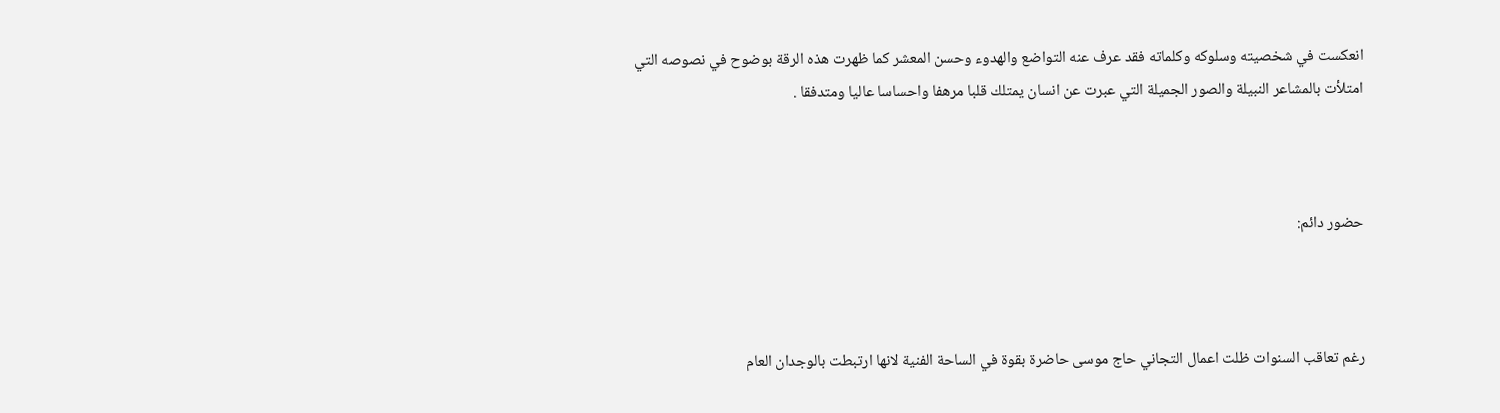انعكست في شخصيته وسلوكه وكلماته فقد عرف عنه التواضع والهدوء وحسن المعشر كما ظهرت هذه الرقة بوضوح في نصوصه التي امتلأت بالمشاعر النبيلة والصور الجميلة التي عبرت عن انسان يمتلك قلبا مرهفا واحساسا عاليا ومتدفقا .



حضور دائم:



رغم تعاقب السنوات ظلت اعمال التجاني حاج موسى حاضرة بقوة في الساحة الفنية لانها ارتبطت بالوجدان العام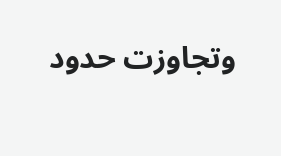وتجاوزت حدود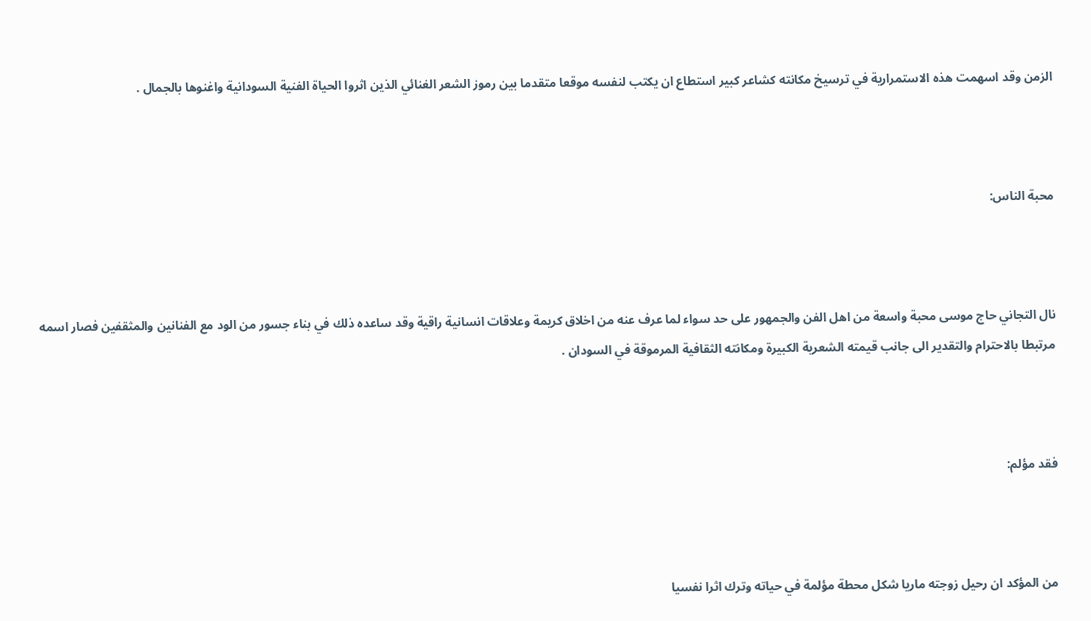الزمن وقد اسهمت هذه الاستمرارية في ترسيخ مكانته كشاعر كبير استطاع ان يكتب لنفسه موقعا متقدما بين رموز الشعر الغنائي الذين اثروا الحياة الفنية السودانية واغنوها بالجمال .



محبة الناس:



نال التجاني حاج موسى محبة واسعة من اهل الفن والجمهور على حد سواء لما عرف عنه من اخلاق كريمة وعلاقات انسانية راقية وقد ساعده ذلك في بناء جسور من الود مع الفنانين والمثقفين فصار اسمه مرتبطا بالاحترام والتقدير الى جانب قيمته الشعرية الكبيرة ومكانته الثقافية المرموقة في السودان .



فقد مؤلم:



من المؤكد ان رحيل زوجته ماريا شكل محطة مؤلمة في حياته وترك اثرا نفسيا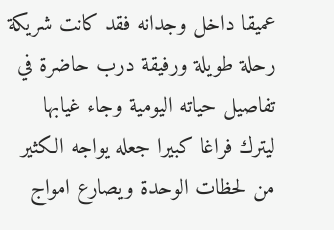عميقا داخل وجدانه فقد كانت شريكة رحلة طويلة ورفيقة درب حاضرة في تفاصيل حياته اليومية وجاء غيابها ليترك فراغا كبيرا جعله يواجه الكثير من لحظات الوحدة ويصارع امواج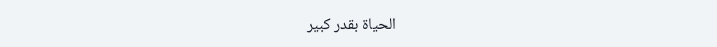الحياة بقدر كبير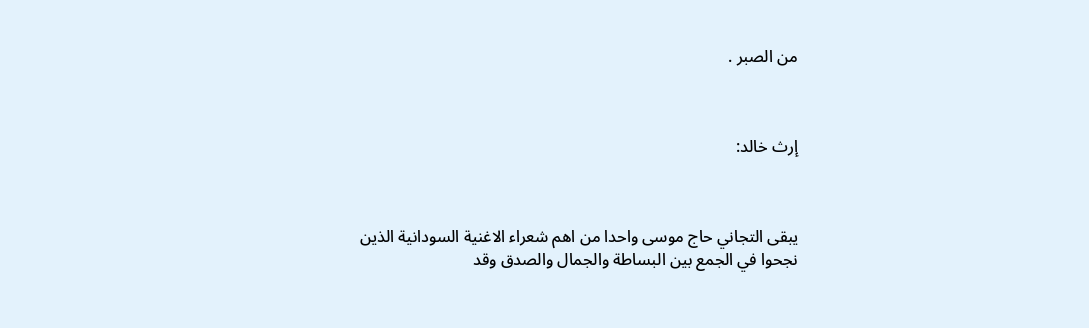من الصبر .



إرث خالد:



يبقى التجاني حاج موسى واحدا من اهم شعراء الاغنية السودانية الذين نجحوا في الجمع بين البساطة والجمال والصدق وقد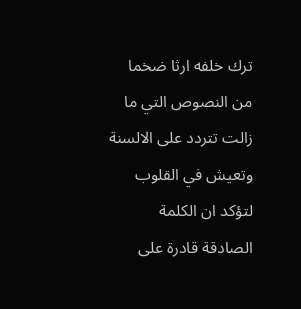ترك خلفه ارثا ضخما من النصوص التي ما زالت تتردد على الالسنة وتعيش في القلوب لتؤكد ان الكلمة الصادقة قادرة على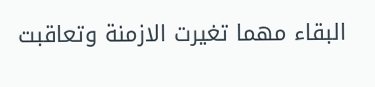البقاء مهما تغيرت الازمنة وتعاقبت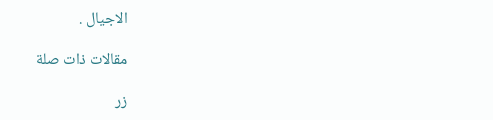الاجيال .

مقالات ذات صلة

زر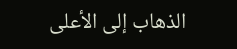الذهاب إلى الأعلى